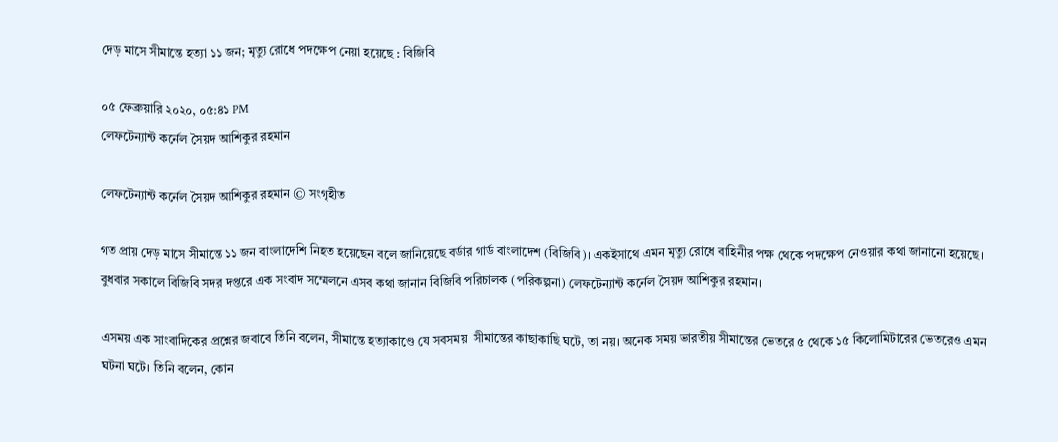দেড় মাসে সীমান্তে হত্যা ১১ জন; মৃত্যু রোধে পদক্ষেপ নেয়া হয়েছে : বিজিবি

০৫ ফেব্রুয়ারি ২০২০, ০৫:৪১ PM
লেফটেন্যান্ট কর্নেল সৈয়দ আশিকুর রহমান

লেফটেন্যান্ট কর্নেল সৈয়দ আশিকুর রহমান © সংগৃহীত

গত প্রায় দেড় মাসে সীমান্তে ১১ জন বাংলাদেশি নিহত হয়েছেন বলে জানিয়েছে বর্ডার গার্ড বাংলাদেশ (বিজিবি)। একইসাথে এমন মৃত্যু রোধে বাহিনীর পক্ষ থেকে পদক্ষেপ নেওয়ার কথা জানানো হয়েছে। বুধবার সকালে বিজিবি সদর দপ্তরে এক সংবাদ সম্মেলনে এসব কথা জানান বিজিবি পরিচালক (পরিকল্পনা) লেফটেন্যান্ট কর্নেল সৈয়দ আশিকুর রহমান।

এসময় এক সাংবাদিকের প্রশ্নের জবাবে তিনি বলেন, সীমান্তে হত্যাকাণ্ডে যে সবসময়  সীমান্তের কাছাকাছি ঘটে, তা নয়। অনেক সময় ভারতীয় সীমান্তের ভেতরে ৫ থেকে ১৫ কিলোমিটারের ভেতরেও এমন ঘটনা ঘটে। তিনি বলেন, কোন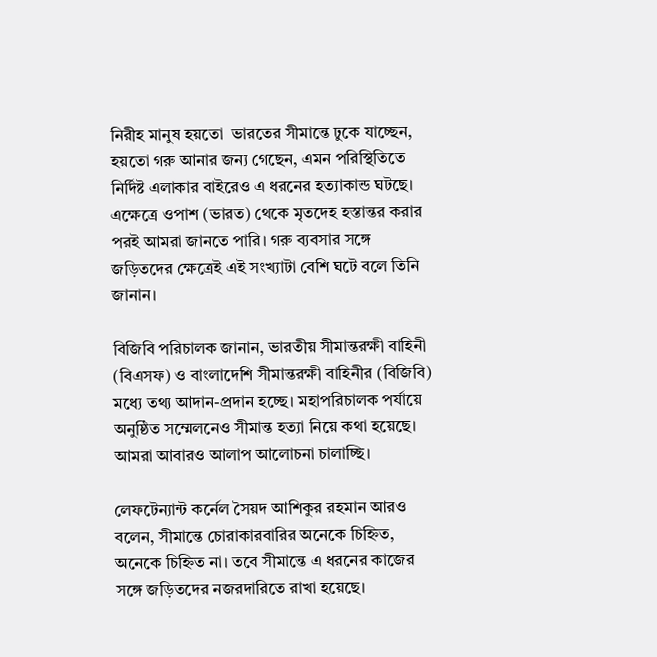নিরীহ মানুষ হয়তো  ভারতের সীমান্তে ঢুকে যাচ্ছেন, হয়তো গরু আনার জন্য গেছেন, এমন পরিস্থিতিতে নির্দিষ্ট এলাকার বাইরেও এ ধরনের হত্যাকান্ড ঘটছে। এক্ষেত্রে ওপাশ (ভারত) থেকে মৃতদেহ হস্তান্তর করার পরই আমরা জানতে পারি। গরু ব্যবসার সঙ্গে জড়িতদের ক্ষেত্রেই এই সংখ্যাটা বেশি ঘটে বলে তিনি জানান।

বিজিবি পরিচালক জানান, ভারতীয় সীমান্তরক্ষী বাহিনী (বিএসফ) ও বাংলাদেশি সীমান্তরক্ষী বাহিনীর (বিজিবি) মধ্যে তথ্য আদান-প্রদান হচ্ছে। মহাপরিচালক পর্যায়ে অনুষ্ঠিত সম্মেলনেও সীমান্ত হত্যা নিয়ে কথা হয়েছে। আমরা আবারও আলাপ আলোচনা চালাচ্ছি।

লেফটেন্যান্ট কর্নেল সৈয়দ আশিকুর রহমান আরও বলেন, সীমান্তে চোরাকারবারির অনেকে চিহ্নিত, অনেকে চিহ্নিত না। তবে সীমান্তে এ ধরনের কাজের সঙ্গে জড়িতদের নজরদারিতে রাখা হয়েছে।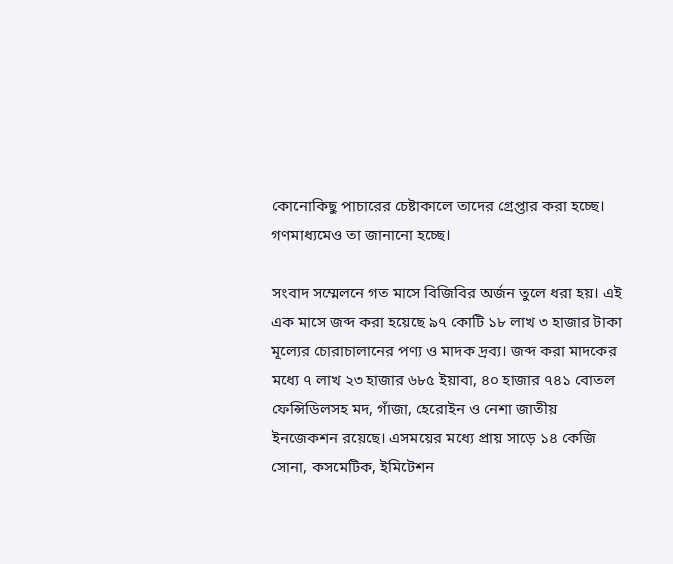কোনোকিছু পাচারের চেষ্টাকালে তাদের গ্রেপ্তার করা হচ্ছে। গণমাধ্যমেও তা জানানো হচ্ছে।

সংবাদ সম্মেলনে গত মাসে বিজিবির অর্জন তুলে ধরা হয়। এই এক মাসে জব্দ করা হয়েছে ৯৭ কোটি ১৮ লাখ ৩ হাজার টাকা মূল্যের চোরাচালানের পণ্য ও মাদক দ্রব্য। জব্দ করা মাদকের মধ্যে ৭ লাখ ২৩ হাজার ৬৮৫ ইয়াবা, ৪০ হাজার ৭৪১ বোতল ফেন্সিডিলসহ মদ, গাঁজা, হেরোইন ও নেশা জাতীয় ইনজেকশন রয়েছে। এসময়ের মধ্যে প্রায় সাড়ে ১৪ কেজি সোনা, কসমেটিক, ইমিটেশন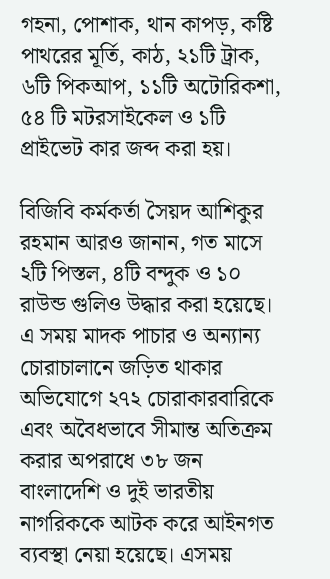গহনা, পোশাক, থান কাপড়, কষ্টি পাথরের মূর্তি, কাঠ, ২১টি ট্রাক, ৬টি পিকআপ, ১১টি অটোরিকশা, ৫৪ টি মটরসাইকেল ও ১টি প্রাইভেট কার জব্দ করা হয়।

বিজিবি কর্মকর্তা সৈয়দ আশিকুর রহমান আরও জানান, গত মাসে ২টি পিস্তল, ৪টি বন্দুক ও ১০ রাউন্ড গুলিও উদ্ধার করা হয়েছে। এ সময় মাদক পাচার ও অন্যান্য চোরাচালানে জড়িত থাকার অভিযোগে ২৭২ চোরাকারবারিকে এবং অবৈধভাবে সীমান্ত অতিক্রম করার অপরাধে ৩৮ জন বাংলাদেশি ও দুই ভারতীয় নাগরিককে আটক করে আইনগত ব্যবস্থা নেয়া হয়েছে। এসময়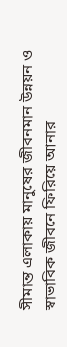সীমান্ত এলাকায় মানুষের জীবনমান উন্নয়ন ও স্বাভাবিক জীবনে ফিরিয়ে আনার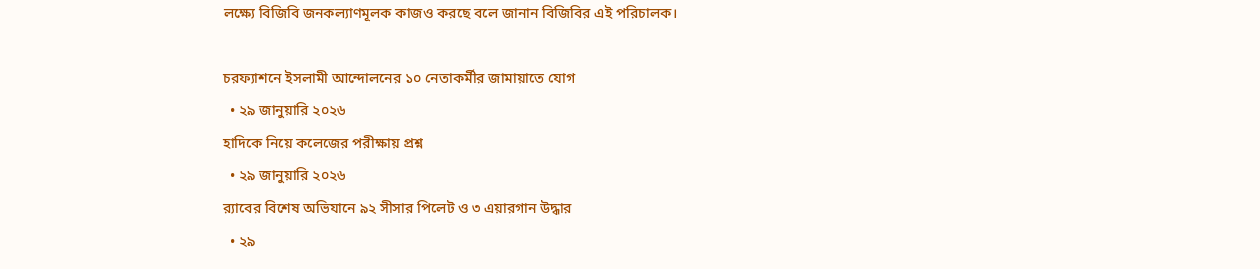লক্ষ্যে বিজিবি জনকল্যাণমূলক কাজও করছে বলে জানান বিজিবির এই পরিচালক।

চরফ্যাশনে ইসলামী আন্দোলনের ১০ নেতাকর্মীর জামায়াতে যোগ
  • ২৯ জানুয়ারি ২০২৬
হাদিকে নিয়ে কলেজের পরীক্ষায় প্রশ্ন
  • ২৯ জানুয়ারি ২০২৬
র‌্যাবের বিশেষ অভিযানে ৯২ সীসার পিলেট ও ৩ এয়ারগান উদ্ধার
  • ২৯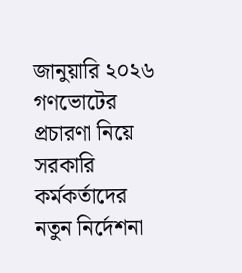জানুয়ারি ২০২৬
গণভোটের প্রচারণা নিয়ে সরকারি কর্মকর্তাদের নতুন নির্দেশনা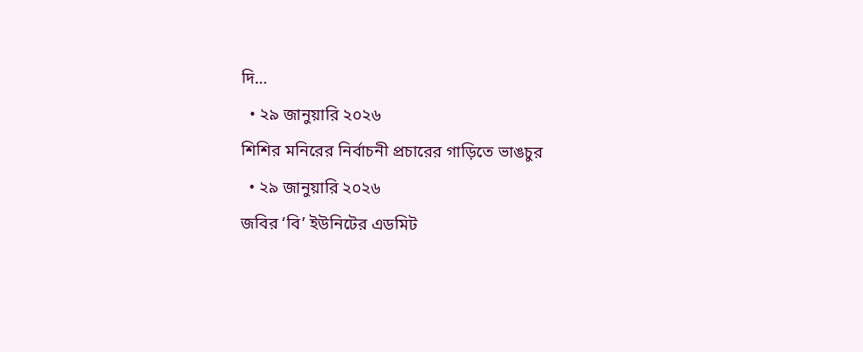দি…
  • ২৯ জানুয়ারি ২০২৬
শিশির মনিরের নির্বাচনী প্রচারের গাড়িতে ভাঙচুর
  • ২৯ জানুয়ারি ২০২৬
জবির ‘বি’ ইউনিটের এডমিট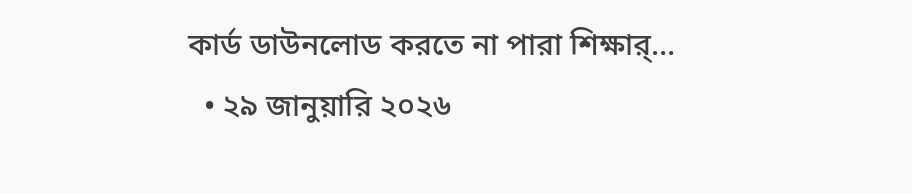কার্ড ডাউনলোড করতে না পারা শিক্ষার্…
  • ২৯ জানুয়ারি ২০২৬